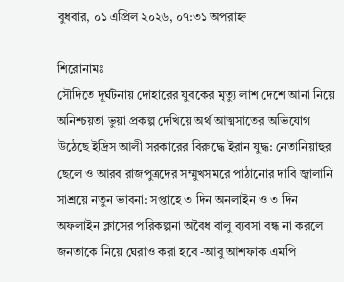বুধবার, ০১ এপ্রিল ২০২৬, ০৭:৩১ অপরাহ্ন

শিরোনামঃ
সৌদিতে দূর্ঘটনায় দোহারের যুবকের মৃত্যু লাশ দেশে আনা নিয়ে অনিশ্চয়তা ভুয়া প্রকল্প দেখিয়ে অর্থ আত্মসাতের অভিযোগ উঠেছে ইদ্রিস আলী সরকারের বিরুদ্ধে ইরান যুদ্ধ: নেতানিয়াহুর ছেলে ও আরব রাজপুত্রদের সম্মুখসমরে পাঠানোর দাবি জ্বালানি সাশ্রয়ে নতুন ভাবনা: সপ্তাহে ৩ দিন অনলাইন ও ৩ দিন অফলাইন ক্লাসের পরিকল্পনা অবৈধ বালু ব্যবসা বন্ধ না করলে জনতাকে নিয়ে ঘেরাও করা হবে -আবু আশফাক এমপি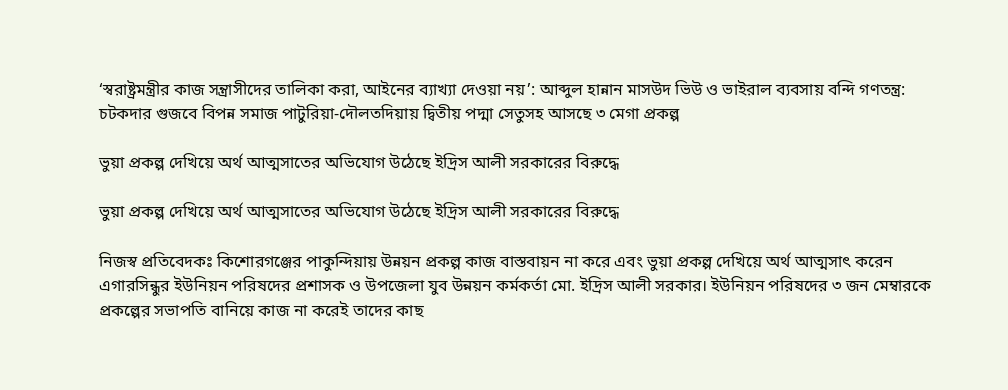‘স্বরাষ্ট্রমন্ত্রীর কাজ সন্ত্রাসীদের তালিকা করা, আইনের ব্যাখ্যা দেওয়া নয়’: আব্দুল হান্নান মাসউদ ভিউ ও ভাইরাল ব্যবসায় বন্দি গণতন্ত্র: চটকদার গুজবে বিপন্ন সমাজ পাটুরিয়া-দৌলতদিয়ায় দ্বিতীয় পদ্মা সেতুসহ আসছে ৩ মেগা প্রকল্প

ভুয়া প্রকল্প দেখিয়ে অর্থ আত্মসাতের অভিযোগ উঠেছে ইদ্রিস আলী সরকারের বিরুদ্ধে

ভুয়া প্রকল্প দেখিয়ে অর্থ আত্মসাতের অভিযোগ উঠেছে ইদ্রিস আলী সরকারের বিরুদ্ধে

নিজস্ব প্রতিবেদকঃ কিশোরগঞ্জের পাকুন্দিয়ায় উন্নয়ন প্রকল্প কাজ বাস্তবায়ন না করে এবং ভুয়া প্রকল্প দেখিয়ে অর্থ আত্মসাৎ করেন এগারসিন্ধুর ইউনিয়ন পরিষদের প্রশাসক ও উপজেলা যুব উন্নয়ন কর্মকর্তা মো. ইদ্রিস আলী সরকার। ইউনিয়ন পরিষদের ৩ জন মেম্বারকে প্রকল্পের সভাপতি বানিয়ে কাজ না করেই তাদের কাছ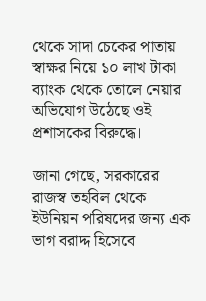থেকে সাদা চেকের পাতায় স্বাক্ষর নিয়ে ১০ লাখ টাকা ব্যাংক থেকে তোলে নেয়ার অভিযোগ উঠেছে ওই প্রশাসকের বিরুদ্ধে।

জানা গেছে, সরকারের রাজস্ব তহবিল থেকে ইউনিয়ন পরিষদের জন্য এক ভাগ বরাদ্দ হিসেবে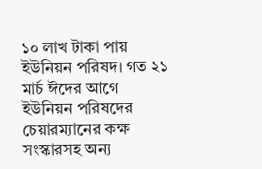১০ লাখ টাকা পায় ইউনিয়ন পরিষদ। গত ২১ মার্চ ঈদের আগে ইউনিয়ন পরিষদের চেয়ারম্যানের কক্ষ সংস্কারসহ অন্য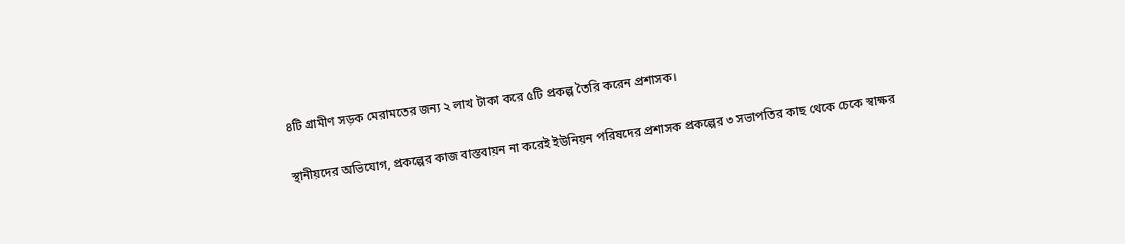৪টি গ্রামীণ সড়ক মেরামতের জন্য ২ লাখ টাকা করে ৫টি প্রকল্প তৈরি করেন প্রশাসক।

স্থানীয়দের অভিযোগ, প্রকল্পের কাজ বাস্তবায়ন না করেই ইউনিয়ন পরিষদের প্রশাসক প্রকল্পের ৩ সভাপতির কাছ থেকে চেকে স্বাক্ষর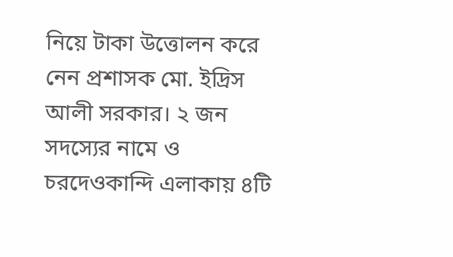নিয়ে টাকা উত্তোলন করে নেন প্রশাসক মো. ইদ্রিস আলী সরকার। ২ জন সদস্যের নামে ও চরদেওকান্দি এলাকায় ৪টি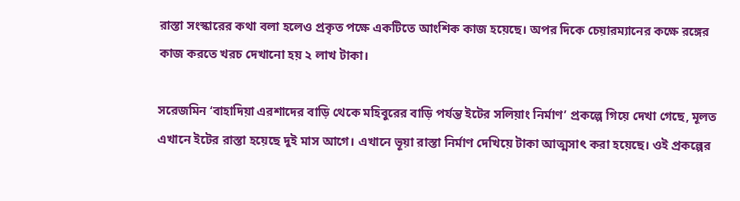রাস্তা সংস্কারের কথা বলা হলেও প্রকৃত পক্ষে একটিতে আংশিক কাজ হয়েছে। অপর দিকে চেয়ারম্যানের কক্ষে রঙ্গের কাজ করতে খরচ দেখানো হয় ২ লাখ টাকা।

সরেজমিন ‘বাহাদিয়া এরশাদের বাড়ি থেকে মহিবুরের বাড়ি পর্যন্ত ইটের সলিয়াং নির্মাণ’ প্রকল্পে গিয়ে দেখা গেছে, মূলত এখানে ইটের রাস্তা হয়েছে দুই মাস আগে। এখানে ভূয়া রাস্তা নির্মাণ দেখিয়ে টাকা আত্মসাৎ করা হয়েছে। ওই প্রকল্পের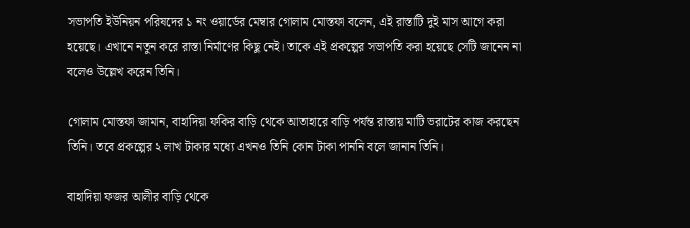সভাপতি ইউনিয়ন পরিষদের ১ নং ওয়ার্ডের মেম্বার গোলাম মোস্তফা বলেন, এই রাস্তাটি দুই মাস আগে করা হয়েছে। এখানে নতুন করে রাস্তা নির্মাণের কিছু নেই। তাকে এই প্রকল্পের সভাপতি করা হয়েছে সেটি জানেন না বলেও উল্লেখ করেন তিনি।

গোলাম মোস্তফা জামান, বাহাদিয়া ফকির বাড়ি থেকে আতাহারে বাড়ি পর্যন্ত রাস্তায় মাটি ভরাটের কাজ করছেন তিনি। তবে প্রকল্পের ২ লাখ টাকার মধ্যে এখনও তিনি কোন টাকা পাননি বলে জানান তিনি।

বাহাদিয়া ফজর আলীর বাড়ি থেকে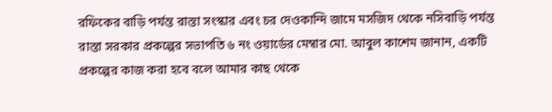রফিকের বাড়ি পর্যন্ত রাস্তা সংস্কার এবং চর দেওকান্দি জামে মসজিদ থেকে নসিবাড়ি পর্যন্ত রাস্তা সরকার প্রকল্পের সভাপতি ৬ নং ওয়ার্ডের মেম্বার মো. আবুল কাশেম জানান, একটি প্রকল্পের কাজ করা হবে বলে আমার কাছ থেকে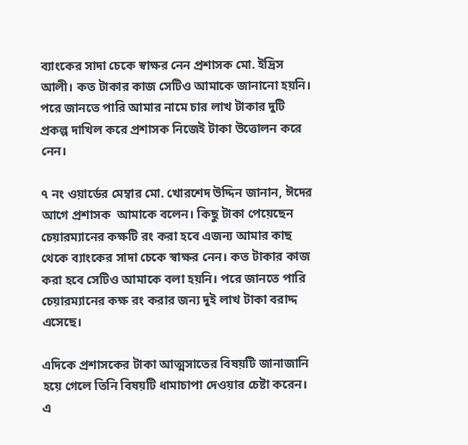ব্যাংকের সাদা চেকে স্বাক্ষর নেন প্রশাসক মো. ইদ্রিস আলী। কত টাকার কাজ সেটিও আমাকে জানানো হয়নি। পরে জানতে পারি আমার নামে চার লাখ টাকার দুটি প্রকল্প দাখিল করে প্রশাসক নিজেই টাকা উত্তোলন করে নেন।

৭ নং ওয়ার্ডের মেম্বার মো. খোরশেদ উদ্দিন জানান, ঈদের আগে প্রশাসক  আমাকে বলেন। কিছু টাকা পেয়েছেন চেয়ারম্যানের কক্ষটি রং করা হবে এজন্য আমার কাছ থেকে ব্যাংকের সাদা চেকে স্বাক্ষর নেন। কত টাকার কাজ করা হবে সেটিও আমাকে বলা হয়নি। পরে জানতে পারি চেয়ারম্যানের কক্ষ রং করার জন্য দুই লাখ টাকা বরাদ্দ এসেছে।

এদিকে প্রশাসকের টাকা আত্মসাতের বিষয়টি জানাজানি হয়ে গেলে তিনি বিষয়টি ধামাচাপা দেওয়ার চেষ্টা করেন। এ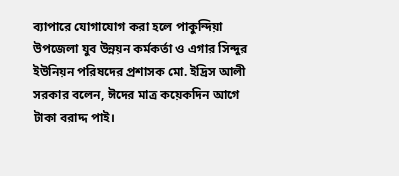ব্যাপারে যোগাযোগ করা হলে পাকুন্দিয়া উপজেলা যুব উন্নয়ন কর্মকর্তা ও এগার সিন্দুর ইউনিয়ন পরিষদের প্রশাসক মো. ইদ্রিস আলী সরকার বলেন, ঈদের মাত্র কয়েকদিন আগে টাকা বরাদ্দ পাই।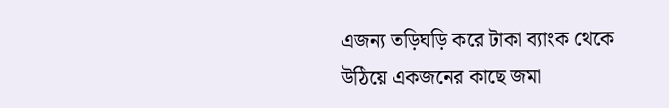এজন্য তড়িঘড়ি করে টাকা ব্যাংক থেকে উঠিয়ে একজনের কাছে জমা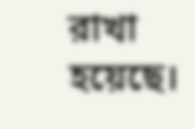রাখা হয়েছে।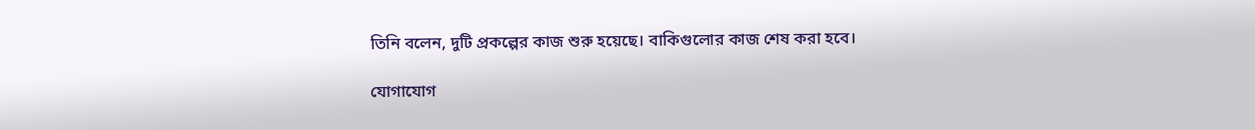তিনি বলেন, দুটি প্রকল্পের কাজ শুরু হয়েছে। বাকিগুলোর কাজ শেষ করা হবে।

যোগাযোগ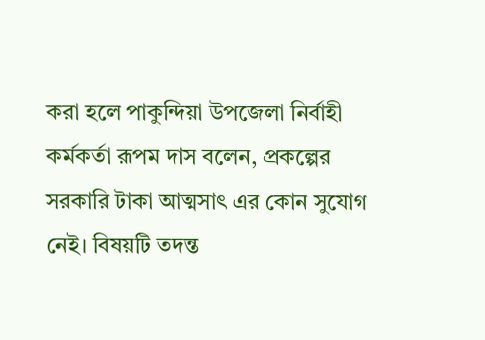করা হলে পাকুন্দিয়া উপজেলা নির্বাহী কর্মকর্তা রূপম দাস বলেন, প্রকল্পের সরকারি টাকা আত্মসাৎ এর কোন সুযোগ নেই। বিষয়টি তদন্ত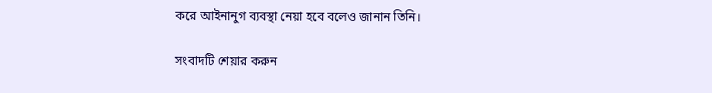করে আইনানুগ ব্যবস্থা নেয়া হবে বলেও জানান তিনি।

সংবাদটি শেয়ার করুন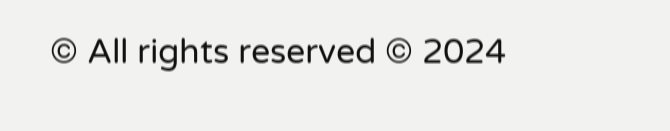© All rights reserved © 2024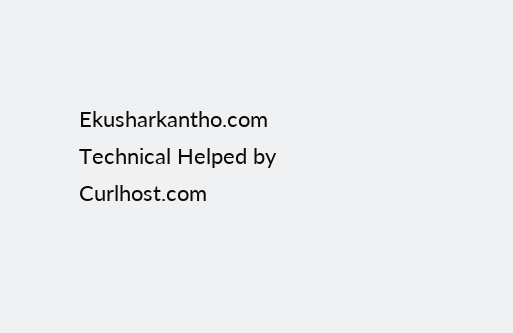Ekusharkantho.com
Technical Helped by Curlhost.com